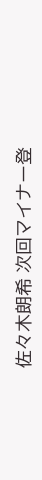佐々木朗希 次回マイナー登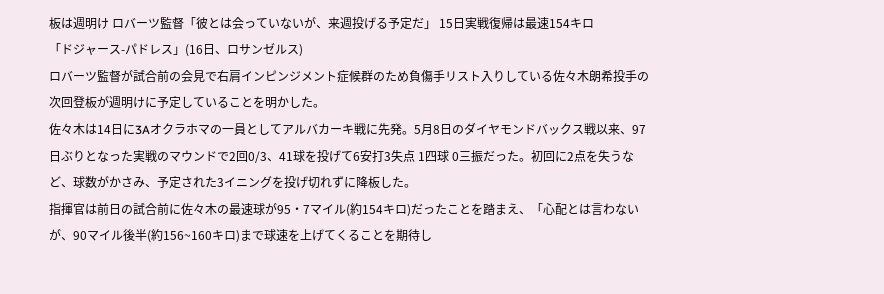板は週明け ロバーツ監督「彼とは会っていないが、来週投げる予定だ」 15日実戦復帰は最速154キロ
「ドジャース-パドレス」(16日、ロサンゼルス)
ロバーツ監督が試合前の会見で右肩インピンジメント症候群のため負傷手リスト入りしている佐々木朗希投手の次回登板が週明けに予定していることを明かした。
佐々木は14日に3Aオクラホマの一員としてアルバカーキ戦に先発。5月8日のダイヤモンドバックス戦以来、97日ぶりとなった実戦のマウンドで2回0/3、41球を投げて6安打3失点 1四球 0三振だった。初回に2点を失うなど、球数がかさみ、予定された3イニングを投げ切れずに降板した。
指揮官は前日の試合前に佐々木の最速球が95・7マイル(約154キロ)だったことを踏まえ、「心配とは言わないが、90マイル後半(約156~160キロ)まで球速を上げてくることを期待し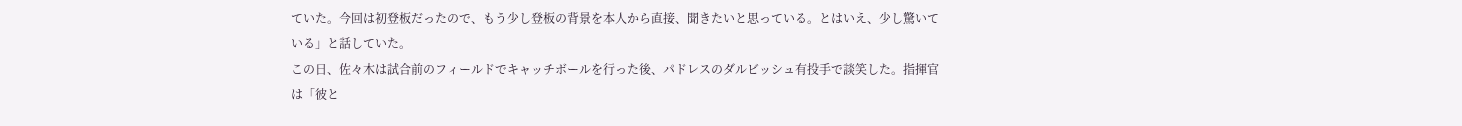ていた。今回は初登板だったので、もう少し登板の背景を本人から直接、聞きたいと思っている。とはいえ、少し驚いている」と話していた。
この日、佐々木は試合前のフィールドでキャッチボールを行った後、パドレスのダルビッシュ有投手で談笑した。指揮官は「彼と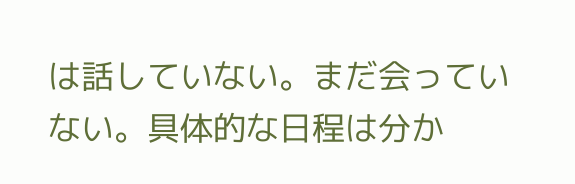は話していない。まだ会っていない。具体的な日程は分か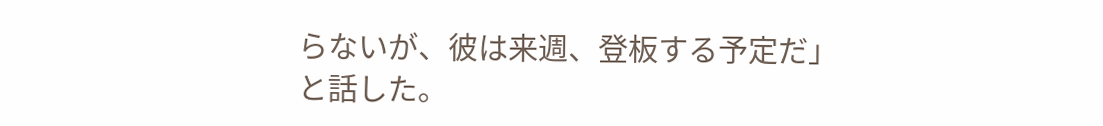らないが、彼は来週、登板する予定だ」と話した。